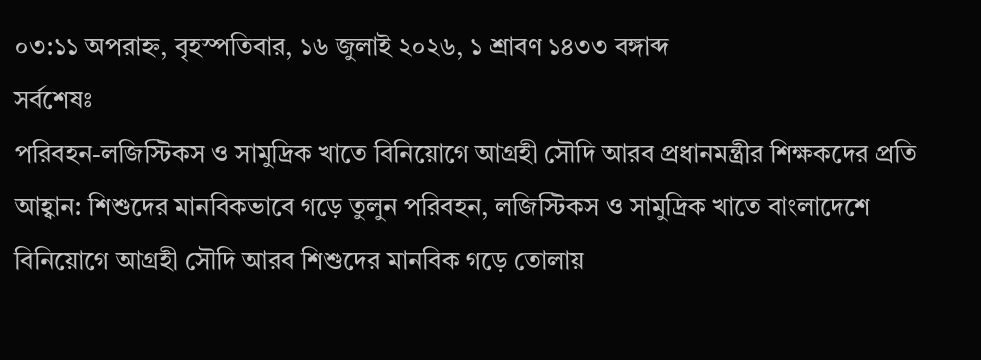০৩:১১ অপরাহ্ন, বৃহস্পতিবার, ১৬ জুলাই ২০২৬, ১ শ্রাবণ ১৪৩৩ বঙ্গাব্দ
সর্বশেষঃ
পরিবহন-লজিস্টিকস ও সামুদ্রিক খাতে বিনিয়োগে আগ্রহী সৌদি আরব প্রধানমন্ত্রীর শিক্ষকদের প্রতি আহ্বান: শিশুদের মানবিকভাবে গড়ে তুলুন পরিবহন, লজিস্টিকস ও সামুদ্রিক খাতে বাংলাদেশে বিনিয়োগে আগ্রহী সৌদি আরব শিশুদের মানবিক গড়ে তোলায়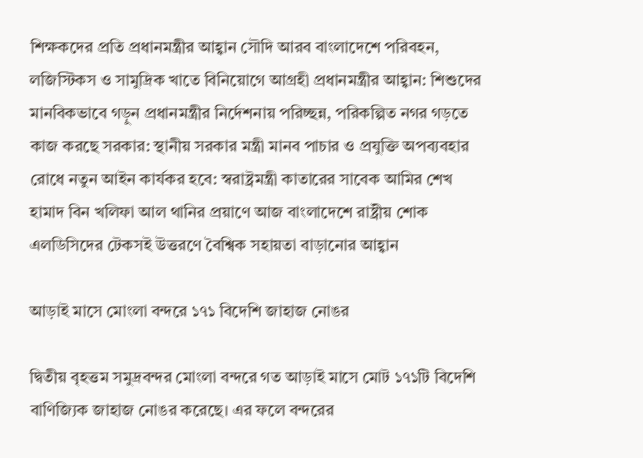শিক্ষকদের প্রতি প্রধানমন্ত্রীর আহ্বান সৌদি আরব বাংলাদেশে পরিবহন, লজিস্টিকস ও সামুদ্রিক খাতে বিনিয়োগে আগ্রহী প্রধানমন্ত্রীর আহ্বান: শিশুদের মানবিকভাবে গড়ুন প্রধানমন্ত্রীর নির্দেশনায় পরিচ্ছন্ন, পরিকল্পিত নগর গড়তে কাজ করছে সরকার: স্থানীয় সরকার মন্ত্রী মানব পাচার ও প্রযুক্তি অপব্যবহার রোধে নতুন আইন কার্যকর হবে: স্বরাষ্ট্রমন্ত্রী কাতারের সাবেক আমির শেখ হামাদ বিন খলিফা আল থানির প্রয়াণে আজ বাংলাদেশে রাষ্ট্রীয় শোক এলডিসিদের টেকসই উত্তরণে বৈশ্বিক সহায়তা বাড়ানোর আহ্বান

আড়াই মাসে মোংলা বন্দরে ১৭১ বিদেশি জাহাজ নোঙর

দ্বিতীয় বৃহত্তম সমুদ্রবন্দর মোংলা বন্দরে গত আড়াই মাসে মোট ১৭১টি বিদেশি বাণিজ্যিক জাহাজ নোঙর করেছে। এর ফলে বন্দরের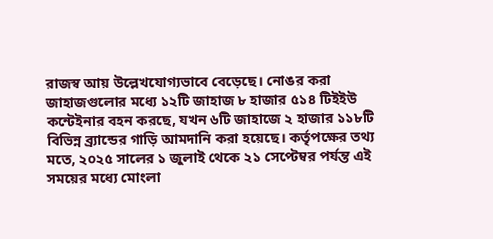রাজস্ব আয় উল্লেখযোগ্যভাবে বেড়েছে। নোঙর করা জাহাজগুলোর মধ্যে ১২টি জাহাজ ৮ হাজার ৫১৪ টিইইউ কন্টেইনার বহন করছে, যখন ৬টি জাহাজে ২ হাজার ১১৮টি বিভিন্ন ব্র্যান্ডের গাড়ি আমদানি করা হয়েছে। কর্তৃপক্ষের তথ্য মতে, ২০২৫ সালের ১ জুলাই থেকে ২১ সেপ্টেম্বর পর্যন্ত এই সময়ের মধ্যে মোংলা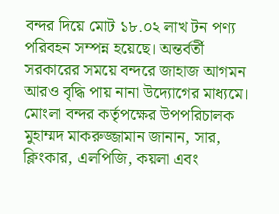বন্দর দিয়ে মোট ১৮.০২ লাখ টন পণ্য পরিবহন সম্পন্ন হয়েছে। অন্তর্বর্তী সরকারের সময়ে বন্দরে জাহাজ আগমন আরও বৃদ্ধি পায় নানা উদ্যোগের মাধ্যমে। মোংলা বন্দর কর্তৃপক্ষের উপপরিচালক মুহাম্মদ মাকরুজ্জামান জানান, সার, ক্লিংকার, এলপিজি, কয়লা এবং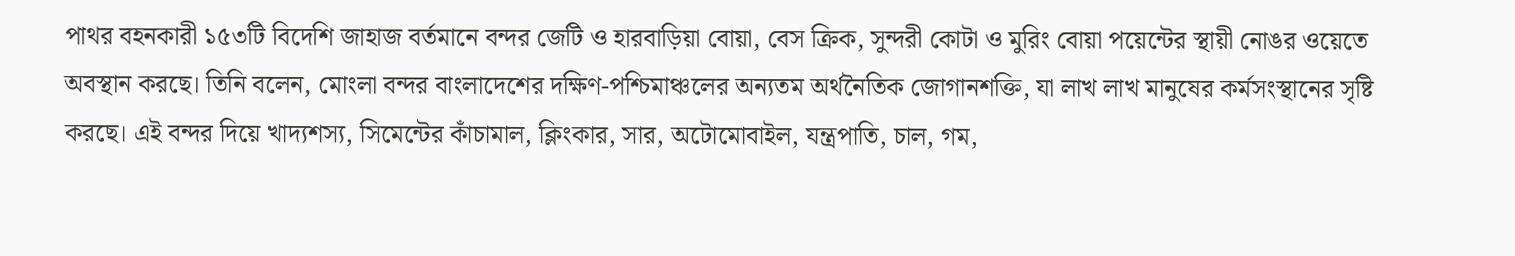পাথর বহনকারী ১৫৩টি বিদেশি জাহাজ বর্তমানে বন্দর জেটি ও হারবাড়িয়া বোয়া, বেস ক্রিক, সুন্দরী কোটা ও মুরিং বোয়া পয়েন্টের স্থায়ী নোঙর ওয়েতে অবস্থান করছে। তিনি বলেন, মোংলা বন্দর বাংলাদেশের দক্ষিণ-পশ্চিমাঞ্চলের অন্যতম অর্থনৈতিক জোগানশক্তি, যা লাখ লাখ মানুষের কর্মসংস্থানের সৃষ্টি করছে। এই বন্দর দিয়ে খাদ্যশস্য, সিমেন্টের কাঁচামাল, ক্লিংকার, সার, অটোমোবাইল, যন্ত্রপাতি, চাল, গম,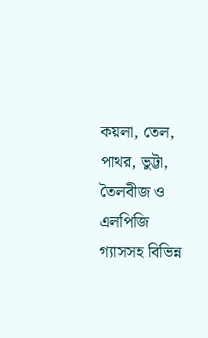কয়লা, তেল, পাথর, ভুট্টা, তৈলবীজ ও এলপিজি গ্যাসসহ বিভিন্ন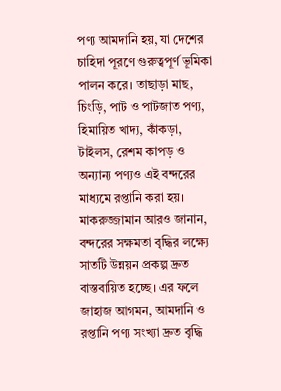পণ্য আমদানি হয়, যা দেশের চাহিদা পূরণে গুরুত্বপূর্ণ ভূমিকা পালন করে। তাছাড়া মাছ, চিংড়ি, পাট ও পাটজাত পণ্য, হিমায়িত খাদ্য, কাঁকড়া, টাইলস, রেশম কাপড় ও অন্যান্য পণ্যও এই বন্দরের মাধ্যমে রপ্তানি করা হয়। মাকরুজ্জামান আরও জানান, বন্দরের সক্ষমতা বৃদ্ধির লক্ষ্যে সাতটি উন্নয়ন প্রকল্প দ্রুত বাস্তবায়িত হচ্ছে। এর ফলে জাহাজ আগমন, আমদানি ও রপ্তানি পণ্য সংখ্যা দ্রুত বৃদ্ধি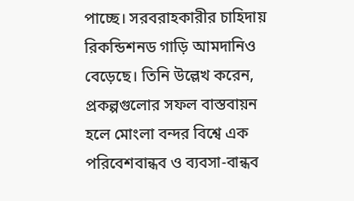পাচ্ছে। সরবরাহকারীর চাহিদায় রিকন্ডিশনড গাড়ি আমদানিও বেড়েছে। তিনি উল্লেখ করেন, প্রকল্পগুলোর সফল বাস্তবায়ন হলে মোংলা বন্দর বিশ্বে এক পরিবেশবান্ধব ও ব্যবসা-বান্ধব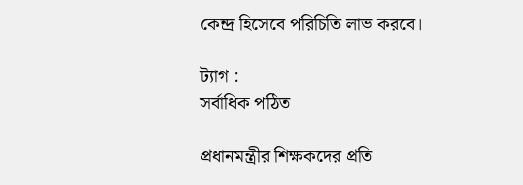কেন্দ্র হিসেবে পরিচিতি লাভ করবে।

ট্যাগ :
সর্বাধিক পঠিত

প্রধানমন্ত্রীর শিক্ষকদের প্রতি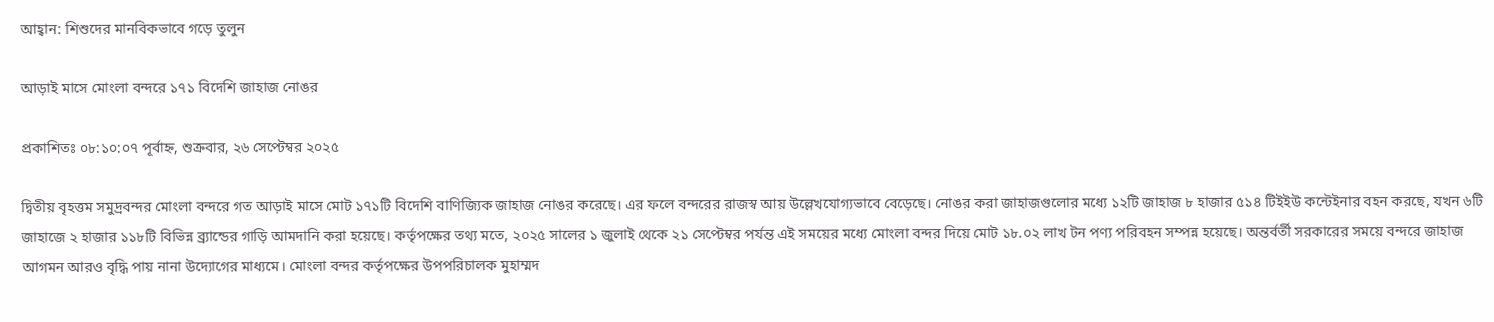আহ্বান: শিশুদের মানবিকভাবে গড়ে তুলুন

আড়াই মাসে মোংলা বন্দরে ১৭১ বিদেশি জাহাজ নোঙর

প্রকাশিতঃ ০৮:১০:০৭ পূর্বাহ্ন, শুক্রবার, ২৬ সেপ্টেম্বর ২০২৫

দ্বিতীয় বৃহত্তম সমুদ্রবন্দর মোংলা বন্দরে গত আড়াই মাসে মোট ১৭১টি বিদেশি বাণিজ্যিক জাহাজ নোঙর করেছে। এর ফলে বন্দরের রাজস্ব আয় উল্লেখযোগ্যভাবে বেড়েছে। নোঙর করা জাহাজগুলোর মধ্যে ১২টি জাহাজ ৮ হাজার ৫১৪ টিইইউ কন্টেইনার বহন করছে, যখন ৬টি জাহাজে ২ হাজার ১১৮টি বিভিন্ন ব্র্যান্ডের গাড়ি আমদানি করা হয়েছে। কর্তৃপক্ষের তথ্য মতে, ২০২৫ সালের ১ জুলাই থেকে ২১ সেপ্টেম্বর পর্যন্ত এই সময়ের মধ্যে মোংলা বন্দর দিয়ে মোট ১৮.০২ লাখ টন পণ্য পরিবহন সম্পন্ন হয়েছে। অন্তর্বর্তী সরকারের সময়ে বন্দরে জাহাজ আগমন আরও বৃদ্ধি পায় নানা উদ্যোগের মাধ্যমে। মোংলা বন্দর কর্তৃপক্ষের উপপরিচালক মুহাম্মদ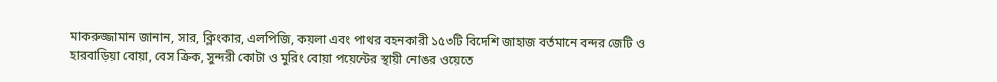মাকরুজ্জামান জানান, সার, ক্লিংকার, এলপিজি, কয়লা এবং পাথর বহনকারী ১৫৩টি বিদেশি জাহাজ বর্তমানে বন্দর জেটি ও হারবাড়িয়া বোয়া, বেস ক্রিক, সুন্দরী কোটা ও মুরিং বোয়া পয়েন্টের স্থায়ী নোঙর ওয়েতে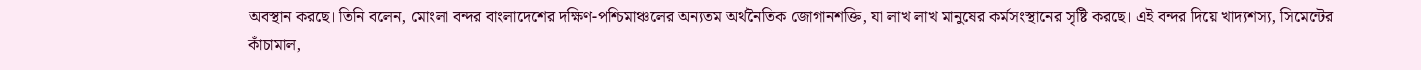অবস্থান করছে। তিনি বলেন, মোংলা বন্দর বাংলাদেশের দক্ষিণ-পশ্চিমাঞ্চলের অন্যতম অর্থনৈতিক জোগানশক্তি, যা লাখ লাখ মানুষের কর্মসংস্থানের সৃষ্টি করছে। এই বন্দর দিয়ে খাদ্যশস্য, সিমেন্টের কাঁচামাল,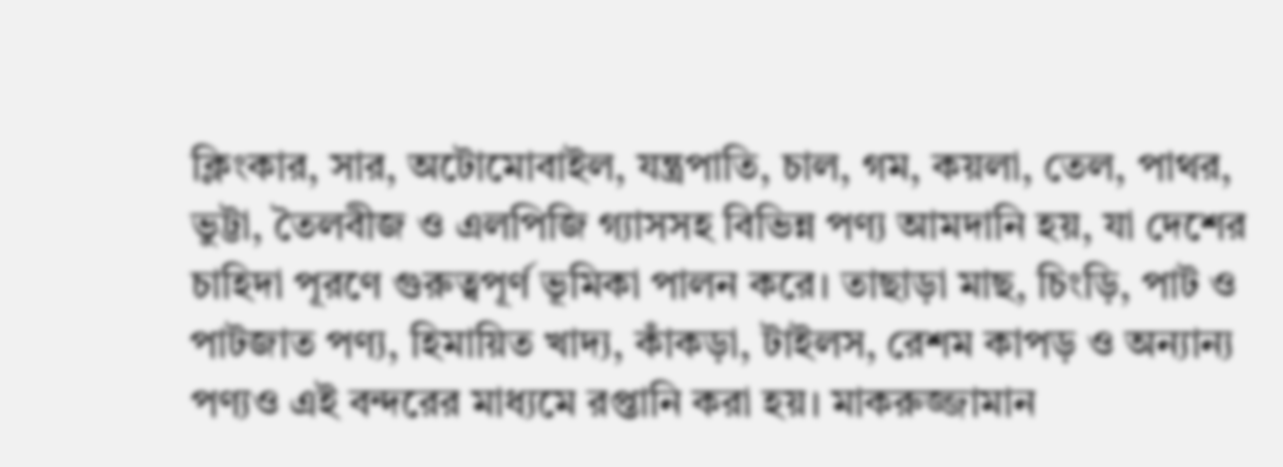ক্লিংকার, সার, অটোমোবাইল, যন্ত্রপাতি, চাল, গম, কয়লা, তেল, পাথর, ভুট্টা, তৈলবীজ ও এলপিজি গ্যাসসহ বিভিন্ন পণ্য আমদানি হয়, যা দেশের চাহিদা পূরণে গুরুত্বপূর্ণ ভূমিকা পালন করে। তাছাড়া মাছ, চিংড়ি, পাট ও পাটজাত পণ্য, হিমায়িত খাদ্য, কাঁকড়া, টাইলস, রেশম কাপড় ও অন্যান্য পণ্যও এই বন্দরের মাধ্যমে রপ্তানি করা হয়। মাকরুজ্জামান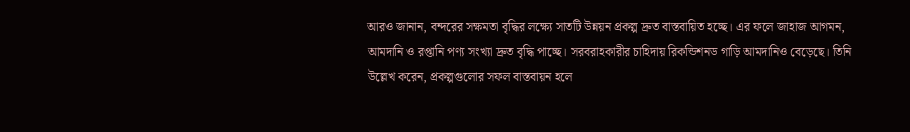আরও জানান, বন্দরের সক্ষমতা বৃদ্ধির লক্ষ্যে সাতটি উন্নয়ন প্রকল্প দ্রুত বাস্তবায়িত হচ্ছে। এর ফলে জাহাজ আগমন, আমদানি ও রপ্তানি পণ্য সংখ্যা দ্রুত বৃদ্ধি পাচ্ছে। সরবরাহকারীর চাহিদায় রিকন্ডিশনড গাড়ি আমদানিও বেড়েছে। তিনি উল্লেখ করেন, প্রকল্পগুলোর সফল বাস্তবায়ন হলে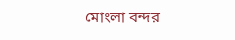মোংলা বন্দর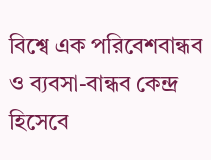বিশ্বে এক পরিবেশবান্ধব ও ব্যবসা-বান্ধব কেন্দ্র হিসেবে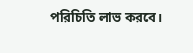পরিচিতি লাভ করবে।